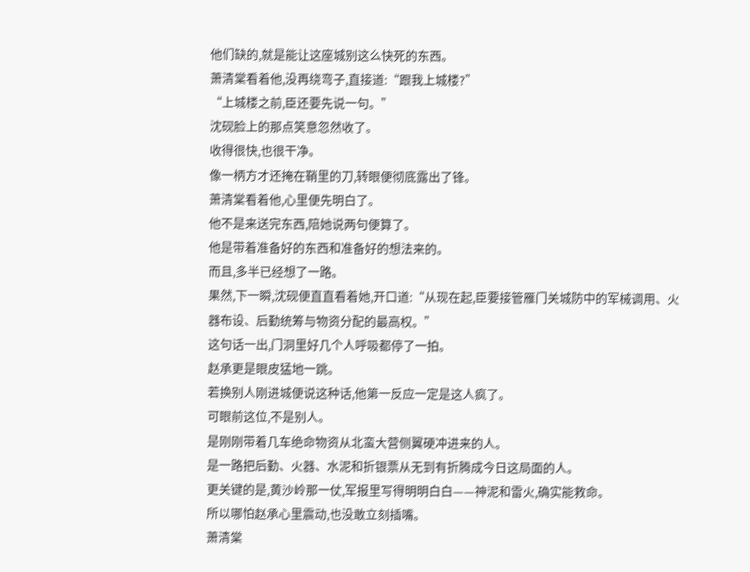他们缺的,就是能让这座城别这么快死的东西。
萧清棠看着他,没再绕弯子,直接道:“跟我上城楼?”
“上城楼之前,臣还要先说一句。”
沈砚脸上的那点笑意忽然收了。
收得很快,也很干净。
像一柄方才还掩在鞘里的刀,转眼便彻底露出了锋。
萧清棠看着他,心里便先明白了。
他不是来送完东西,陪她说两句便算了。
他是带着准备好的东西和准备好的想法来的。
而且,多半已经想了一路。
果然,下一瞬,沈砚便直直看着她,开口道:“从现在起,臣要接管雁门关城防中的军械调用、火器布设、后勤统筹与物资分配的最高权。”
这句话一出,门洞里好几个人呼吸都停了一拍。
赵承更是眼皮猛地一跳。
若换别人刚进城便说这种话,他第一反应一定是这人疯了。
可眼前这位,不是别人。
是刚刚带着几车绝命物资从北蛮大营侧翼硬冲进来的人。
是一路把后勤、火器、水泥和折银票从无到有折腾成今日这局面的人。
更关键的是,黄沙岭那一仗,军报里写得明明白白——神泥和雷火,确实能救命。
所以哪怕赵承心里震动,也没敢立刻插嘴。
萧清棠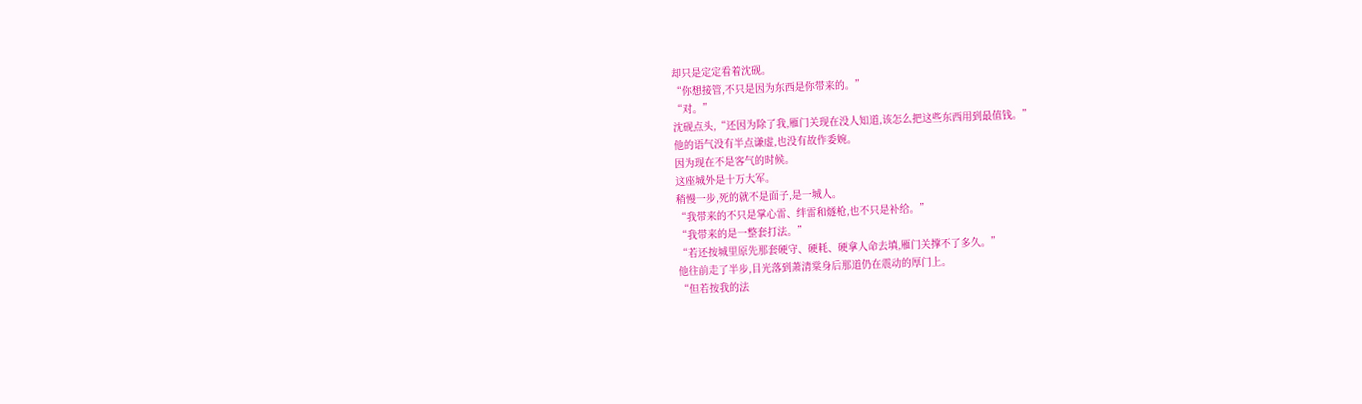却只是定定看着沈砚。
“你想接管,不只是因为东西是你带来的。”
“对。”
沈砚点头,“还因为除了我,雁门关现在没人知道,该怎么把这些东西用到最值钱。”
他的语气没有半点谦虚,也没有故作委婉。
因为现在不是客气的时候。
这座城外是十万大军。
稍慢一步,死的就不是面子,是一城人。
“我带来的不只是掌心雷、绊雷和燧枪,也不只是补给。”
“我带来的是一整套打法。”
“若还按城里原先那套硬守、硬耗、硬拿人命去填,雁门关撑不了多久。”
他往前走了半步,目光落到萧清棠身后那道仍在震动的厚门上。
“但若按我的法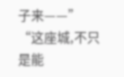子来——”
“这座城,不只是能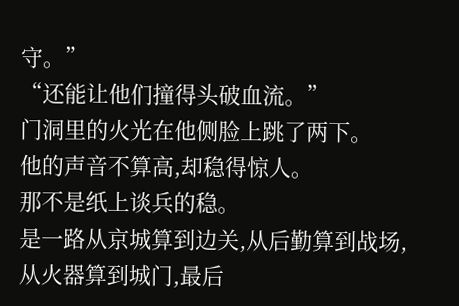守。”
“还能让他们撞得头破血流。”
门洞里的火光在他侧脸上跳了两下。
他的声音不算高,却稳得惊人。
那不是纸上谈兵的稳。
是一路从京城算到边关,从后勤算到战场,从火器算到城门,最后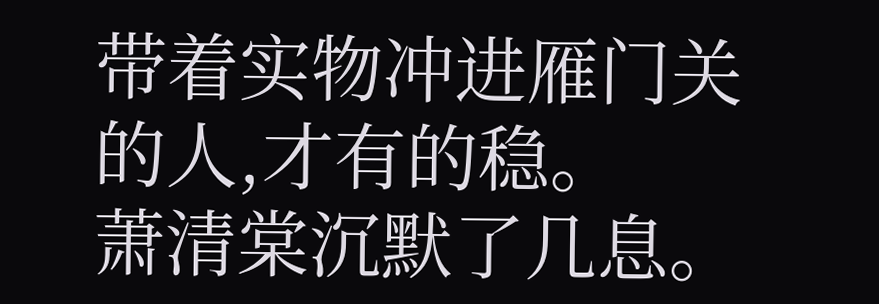带着实物冲进雁门关的人,才有的稳。
萧清棠沉默了几息。